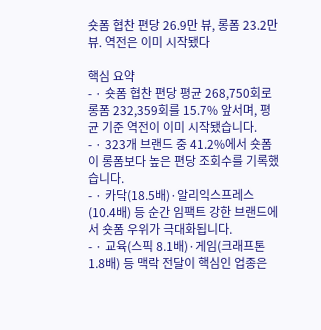숏폼 협찬 편당 26.9만 뷰, 롱폼 23.2만 뷰. 역전은 이미 시작됐다

핵심 요약
- · 숏폼 협찬 편당 평균 268,750회로 롱폼 232,359회를 15.7% 앞서며, 평균 기준 역전이 이미 시작됐습니다.
- · 323개 브랜드 중 41.2%에서 숏폼이 롱폼보다 높은 편당 조회수를 기록했습니다.
- · 카닥(18.5배)·알리익스프레스(10.4배) 등 순간 임팩트 강한 브랜드에서 숏폼 우위가 극대화됩니다.
- · 교육(스픽 8.1배)·게임(크래프톤 1.8배) 등 맥락 전달이 핵심인 업종은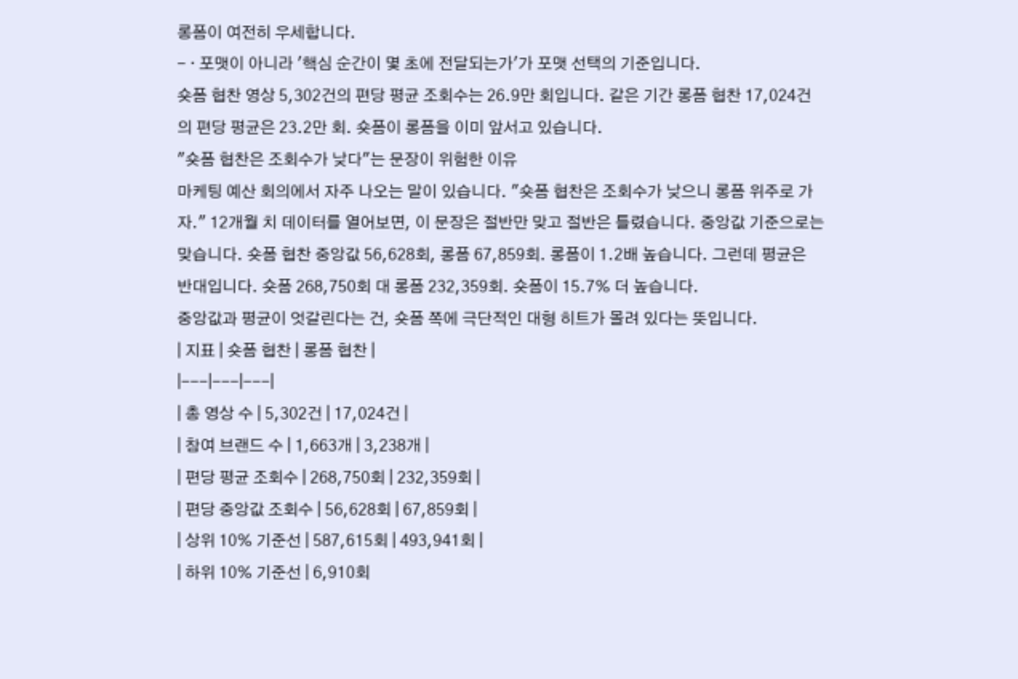롱폼이 여전히 우세합니다.
- · 포맷이 아니라 '핵심 순간이 몇 초에 전달되는가'가 포맷 선택의 기준입니다.
숏폼 협찬 영상 5,302건의 편당 평균 조회수는 26.9만 회입니다. 같은 기간 롱폼 협찬 17,024건의 편당 평균은 23.2만 회. 숏폼이 롱폼을 이미 앞서고 있습니다.
"숏폼 협찬은 조회수가 낮다"는 문장이 위험한 이유
마케팅 예산 회의에서 자주 나오는 말이 있습니다. "숏폼 협찬은 조회수가 낮으니 롱폼 위주로 가자." 12개월 치 데이터를 열어보면, 이 문장은 절반만 맞고 절반은 틀렸습니다. 중앙값 기준으로는 맞습니다. 숏폼 협찬 중앙값 56,628회, 롱폼 67,859회. 롱폼이 1.2배 높습니다. 그런데 평균은 반대입니다. 숏폼 268,750회 대 롱폼 232,359회. 숏폼이 15.7% 더 높습니다.
중앙값과 평균이 엇갈린다는 건, 숏폼 쪽에 극단적인 대형 히트가 몰려 있다는 뜻입니다.
| 지표 | 숏폼 협찬 | 롱폼 협찬 |
|---|---|---|
| 총 영상 수 | 5,302건 | 17,024건 |
| 참여 브랜드 수 | 1,663개 | 3,238개 |
| 편당 평균 조회수 | 268,750회 | 232,359회 |
| 편당 중앙값 조회수 | 56,628회 | 67,859회 |
| 상위 10% 기준선 | 587,615회 | 493,941회 |
| 하위 10% 기준선 | 6,910회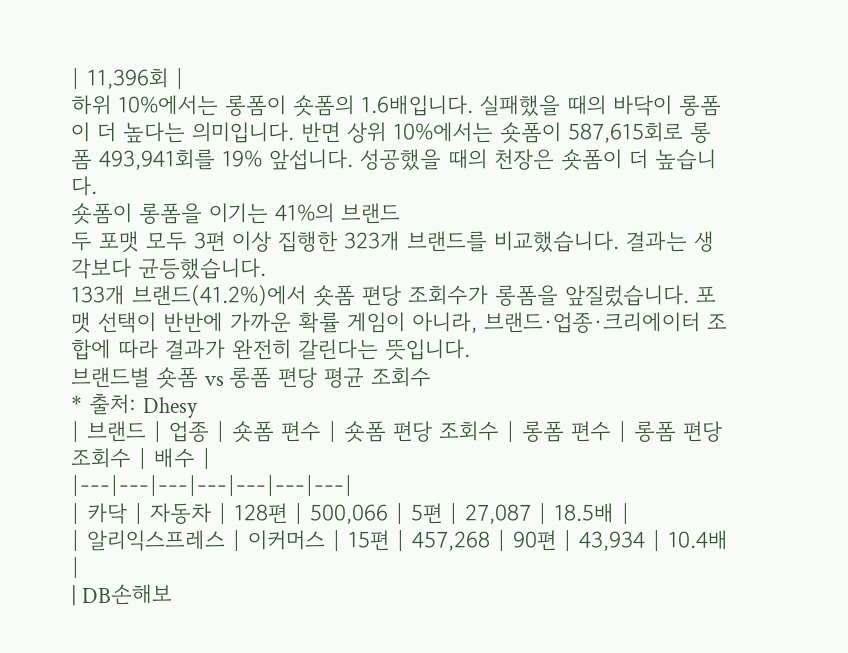| 11,396회 |
하위 10%에서는 롱폼이 숏폼의 1.6배입니다. 실패했을 때의 바닥이 롱폼이 더 높다는 의미입니다. 반면 상위 10%에서는 숏폼이 587,615회로 롱폼 493,941회를 19% 앞섭니다. 성공했을 때의 천장은 숏폼이 더 높습니다.
숏폼이 롱폼을 이기는 41%의 브랜드
두 포맷 모두 3편 이상 집행한 323개 브랜드를 비교했습니다. 결과는 생각보다 균등했습니다.
133개 브랜드(41.2%)에서 숏폼 편당 조회수가 롱폼을 앞질렀습니다. 포맷 선택이 반반에 가까운 확률 게임이 아니라, 브랜드·업종·크리에이터 조합에 따라 결과가 완전히 갈린다는 뜻입니다.
브랜드별 숏폼 vs 롱폼 편당 평균 조회수
* 출처: Dhesy
| 브랜드 | 업종 | 숏폼 편수 | 숏폼 편당 조회수 | 롱폼 편수 | 롱폼 편당 조회수 | 배수 |
|---|---|---|---|---|---|---|
| 카닥 | 자동차 | 128편 | 500,066 | 5편 | 27,087 | 18.5배 |
| 알리익스프레스 | 이커머스 | 15편 | 457,268 | 90편 | 43,934 | 10.4배 |
| DB손해보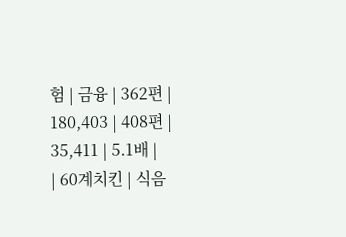험 | 금융 | 362편 | 180,403 | 408편 | 35,411 | 5.1배 |
| 60계치킨 | 식음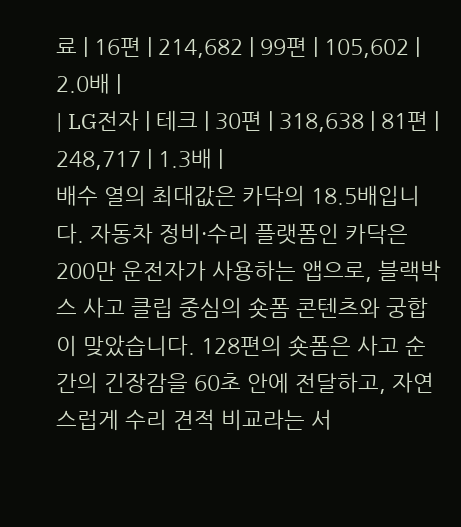료 | 16편 | 214,682 | 99편 | 105,602 | 2.0배 |
| LG전자 | 테크 | 30편 | 318,638 | 81편 | 248,717 | 1.3배 |
배수 열의 최대값은 카닥의 18.5배입니다. 자동차 정비·수리 플랫폼인 카닥은 200만 운전자가 사용하는 앱으로, 블랙박스 사고 클립 중심의 숏폼 콘텐츠와 궁합이 맞았습니다. 128편의 숏폼은 사고 순간의 긴장감을 60초 안에 전달하고, 자연스럽게 수리 견적 비교라는 서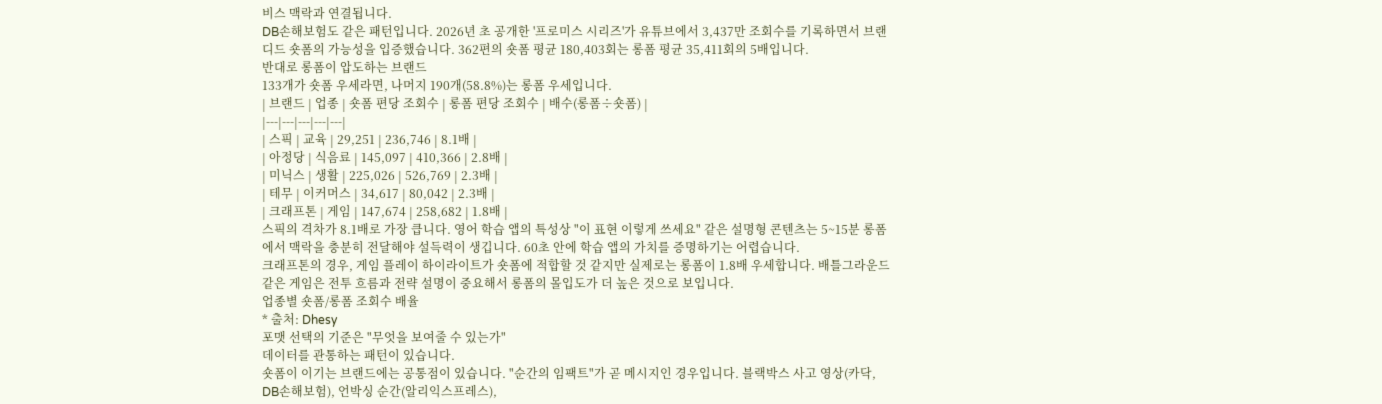비스 맥락과 연결됩니다.
DB손해보험도 같은 패턴입니다. 2026년 초 공개한 '프로미스 시리즈'가 유튜브에서 3,437만 조회수를 기록하면서 브랜디드 숏폼의 가능성을 입증했습니다. 362편의 숏폼 평균 180,403회는 롱폼 평균 35,411회의 5배입니다.
반대로 롱폼이 압도하는 브랜드
133개가 숏폼 우세라면, 나머지 190개(58.8%)는 롱폼 우세입니다.
| 브랜드 | 업종 | 숏폼 편당 조회수 | 롱폼 편당 조회수 | 배수(롱폼÷숏폼) |
|---|---|---|---|---|
| 스픽 | 교육 | 29,251 | 236,746 | 8.1배 |
| 아정당 | 식음료 | 145,097 | 410,366 | 2.8배 |
| 미닉스 | 생활 | 225,026 | 526,769 | 2.3배 |
| 테무 | 이커머스 | 34,617 | 80,042 | 2.3배 |
| 크래프톤 | 게임 | 147,674 | 258,682 | 1.8배 |
스픽의 격차가 8.1배로 가장 큽니다. 영어 학습 앱의 특성상 "이 표현 이렇게 쓰세요" 같은 설명형 콘텐츠는 5~15분 롱폼에서 맥락을 충분히 전달해야 설득력이 생깁니다. 60초 안에 학습 앱의 가치를 증명하기는 어렵습니다.
크래프톤의 경우, 게임 플레이 하이라이트가 숏폼에 적합할 것 같지만 실제로는 롱폼이 1.8배 우세합니다. 배틀그라운드 같은 게임은 전투 흐름과 전략 설명이 중요해서 롱폼의 몰입도가 더 높은 것으로 보입니다.
업종별 숏폼/롱폼 조회수 배율
* 출처: Dhesy
포맷 선택의 기준은 "무엇을 보여줄 수 있는가"
데이터를 관통하는 패턴이 있습니다.
숏폼이 이기는 브랜드에는 공통점이 있습니다. "순간의 임팩트"가 곧 메시지인 경우입니다. 블랙박스 사고 영상(카닥, DB손해보험), 언박싱 순간(알리익스프레스),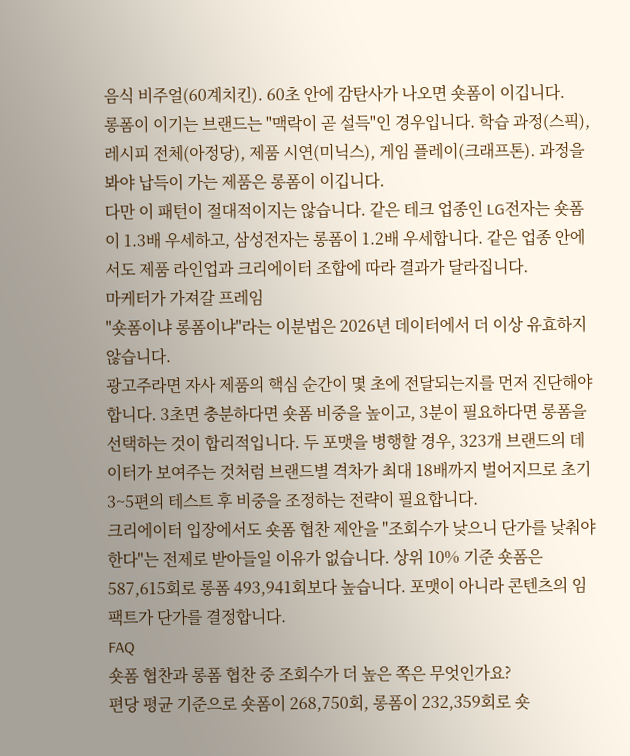음식 비주얼(60계치킨). 60초 안에 감탄사가 나오면 숏폼이 이깁니다.
롱폼이 이기는 브랜드는 "맥락이 곧 설득"인 경우입니다. 학습 과정(스픽), 레시피 전체(아정당), 제품 시연(미닉스), 게임 플레이(크래프톤). 과정을 봐야 납득이 가는 제품은 롱폼이 이깁니다.
다만 이 패턴이 절대적이지는 않습니다. 같은 테크 업종인 LG전자는 숏폼이 1.3배 우세하고, 삼성전자는 롱폼이 1.2배 우세합니다. 같은 업종 안에서도 제품 라인업과 크리에이터 조합에 따라 결과가 달라집니다.
마케터가 가져갈 프레임
"숏폼이냐 롱폼이냐"라는 이분법은 2026년 데이터에서 더 이상 유효하지 않습니다.
광고주라면 자사 제품의 핵심 순간이 몇 초에 전달되는지를 먼저 진단해야 합니다. 3초면 충분하다면 숏폼 비중을 높이고, 3분이 필요하다면 롱폼을 선택하는 것이 합리적입니다. 두 포맷을 병행할 경우, 323개 브랜드의 데이터가 보여주는 것처럼 브랜드별 격차가 최대 18배까지 벌어지므로 초기 3~5편의 테스트 후 비중을 조정하는 전략이 필요합니다.
크리에이터 입장에서도 숏폼 협찬 제안을 "조회수가 낮으니 단가를 낮춰야 한다"는 전제로 받아들일 이유가 없습니다. 상위 10% 기준 숏폼은 587,615회로 롱폼 493,941회보다 높습니다. 포맷이 아니라 콘텐츠의 임팩트가 단가를 결정합니다.
FAQ
숏폼 협찬과 롱폼 협찬 중 조회수가 더 높은 쪽은 무엇인가요?
편당 평균 기준으로 숏폼이 268,750회, 롱폼이 232,359회로 숏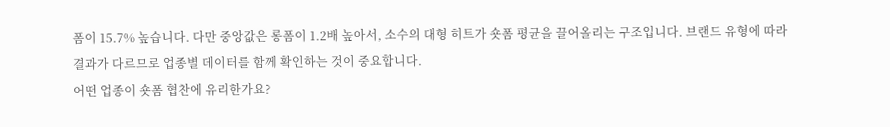폼이 15.7% 높습니다. 다만 중앙값은 롱폼이 1.2배 높아서, 소수의 대형 히트가 숏폼 평균을 끌어올리는 구조입니다. 브랜드 유형에 따라 결과가 다르므로 업종별 데이터를 함께 확인하는 것이 중요합니다.
어떤 업종이 숏폼 협찬에 유리한가요?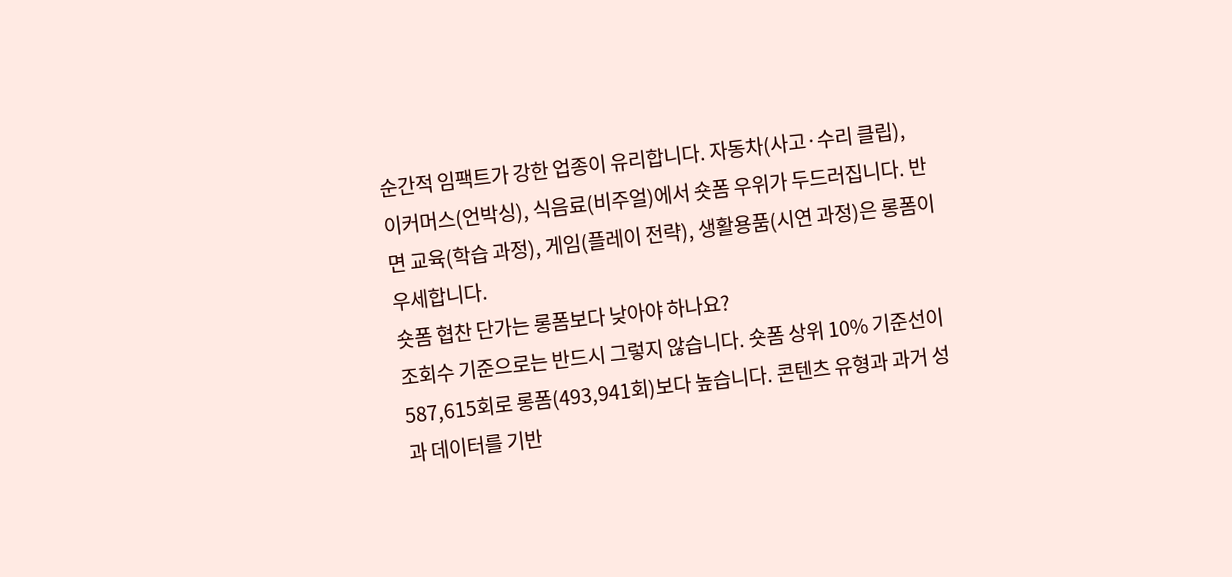순간적 임팩트가 강한 업종이 유리합니다. 자동차(사고·수리 클립), 이커머스(언박싱), 식음료(비주얼)에서 숏폼 우위가 두드러집니다. 반면 교육(학습 과정), 게임(플레이 전략), 생활용품(시연 과정)은 롱폼이 우세합니다.
숏폼 협찬 단가는 롱폼보다 낮아야 하나요?
조회수 기준으로는 반드시 그렇지 않습니다. 숏폼 상위 10% 기준선이 587,615회로 롱폼(493,941회)보다 높습니다. 콘텐츠 유형과 과거 성과 데이터를 기반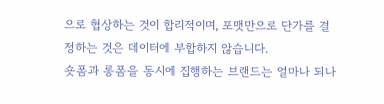으로 협상하는 것이 합리적이며, 포맷만으로 단가를 결정하는 것은 데이터에 부합하지 않습니다.
숏폼과 롱폼을 동시에 집행하는 브랜드는 얼마나 되나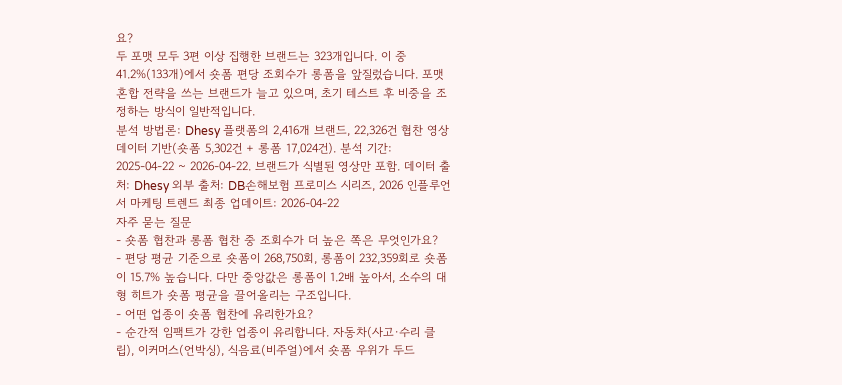요?
두 포맷 모두 3편 이상 집행한 브랜드는 323개입니다. 이 중 41.2%(133개)에서 숏폼 편당 조회수가 롱폼을 앞질렀습니다. 포맷 혼합 전략을 쓰는 브랜드가 늘고 있으며, 초기 테스트 후 비중을 조정하는 방식이 일반적입니다.
분석 방법론: Dhesy 플랫폼의 2,416개 브랜드, 22,326건 협찬 영상 데이터 기반(숏폼 5,302건 + 롱폼 17,024건). 분석 기간: 2025-04-22 ~ 2026-04-22. 브랜드가 식별된 영상만 포함. 데이터 출처: Dhesy 외부 출처: DB손해보험 프로미스 시리즈, 2026 인플루언서 마케팅 트렌드 최종 업데이트: 2026-04-22
자주 묻는 질문
- 숏폼 협찬과 롱폼 협찬 중 조회수가 더 높은 쪽은 무엇인가요?
- 편당 평균 기준으로 숏폼이 268,750회, 롱폼이 232,359회로 숏폼이 15.7% 높습니다. 다만 중앙값은 롱폼이 1.2배 높아서, 소수의 대형 히트가 숏폼 평균을 끌어올리는 구조입니다.
- 어떤 업종이 숏폼 협찬에 유리한가요?
- 순간적 임팩트가 강한 업종이 유리합니다. 자동차(사고·수리 클립), 이커머스(언박싱), 식음료(비주얼)에서 숏폼 우위가 두드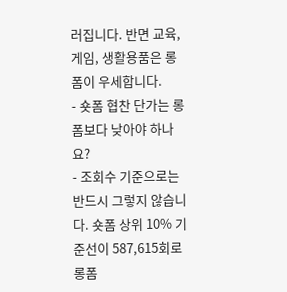러집니다. 반면 교육, 게임, 생활용품은 롱폼이 우세합니다.
- 숏폼 협찬 단가는 롱폼보다 낮아야 하나요?
- 조회수 기준으로는 반드시 그렇지 않습니다. 숏폼 상위 10% 기준선이 587,615회로 롱폼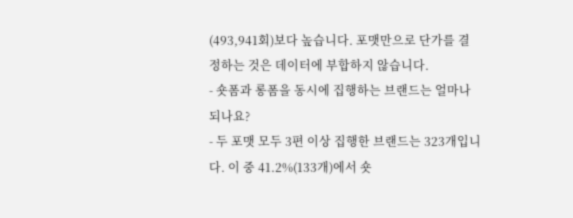(493,941회)보다 높습니다. 포맷만으로 단가를 결정하는 것은 데이터에 부합하지 않습니다.
- 숏폼과 롱폼을 동시에 집행하는 브랜드는 얼마나 되나요?
- 두 포맷 모두 3편 이상 집행한 브랜드는 323개입니다. 이 중 41.2%(133개)에서 숏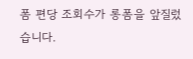폼 편당 조회수가 롱폼을 앞질렀습니다.